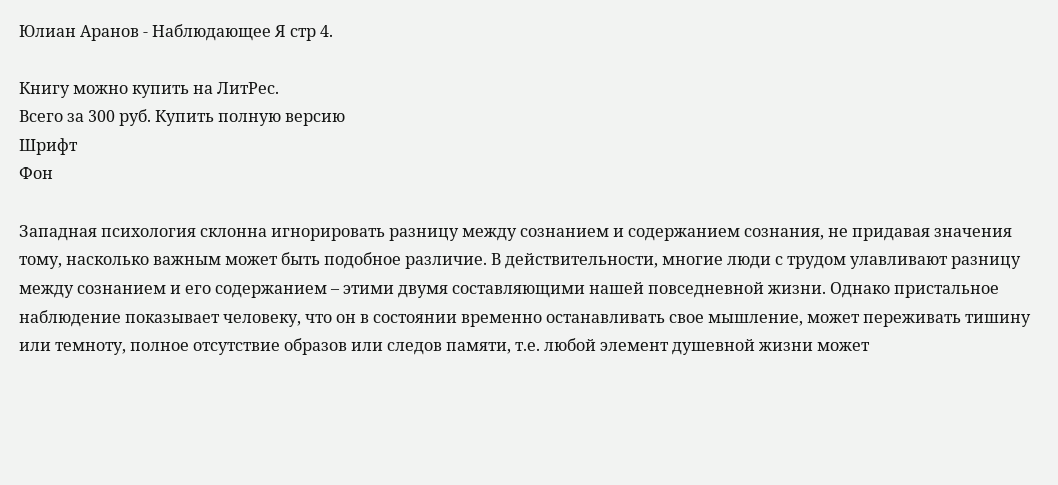Юлиан Аранов - Наблюдающее Я стр 4.

Книгу можно купить на ЛитРес.
Всего за 300 руб. Купить полную версию
Шрифт
Фон

Западная психология склонна игнорировать разницу между сознанием и содержанием сознания, не придавая значения тому, насколько важным может быть подобное различие. В действительности, многие люди с трудом улавливают разницу между сознанием и его содержанием – этими двумя составляющими нашей повседневной жизни. Однако пристальное наблюдение показывает человеку, что он в состоянии временно останавливать свое мышление, может переживать тишину или темноту, полное отсутствие образов или следов памяти, т.е. любой элемент душевной жизни может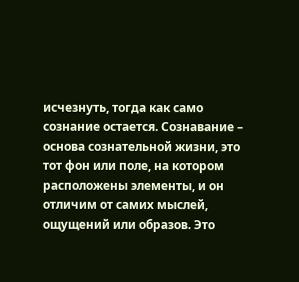исчезнуть, тогда как само сознание остается. Сознавание – основа сознательной жизни, это тот фон или поле, на котором расположены элементы, и он отличим от самих мыслей, ощущений или образов. Это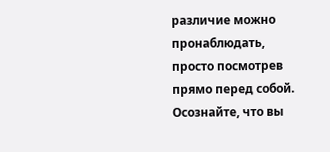различие можно пронаблюдать, просто посмотрев прямо перед собой. Осознайте, что вы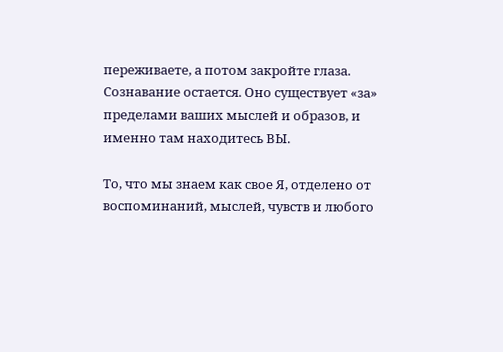переживаете, а потом закройте глаза. Сознавание остается. Оно существует «за» пределами ваших мыслей и образов, и именно там находитесь ВЫ.

То, что мы знаем как свое Я, отделено от воспоминаний, мыслей, чувств и любого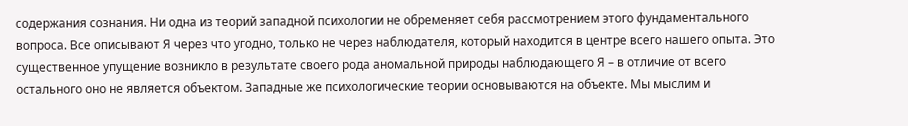содержания сознания. Ни одна из теорий западной психологии не обременяет себя рассмотрением этого фундаментального вопроса. Все описывают Я через что угодно, только не через наблюдателя, который находится в центре всего нашего опыта. Это существенное упущение возникло в результате своего рода аномальной природы наблюдающего Я – в отличие от всего остального оно не является объектом. Западные же психологические теории основываются на объекте. Мы мыслим и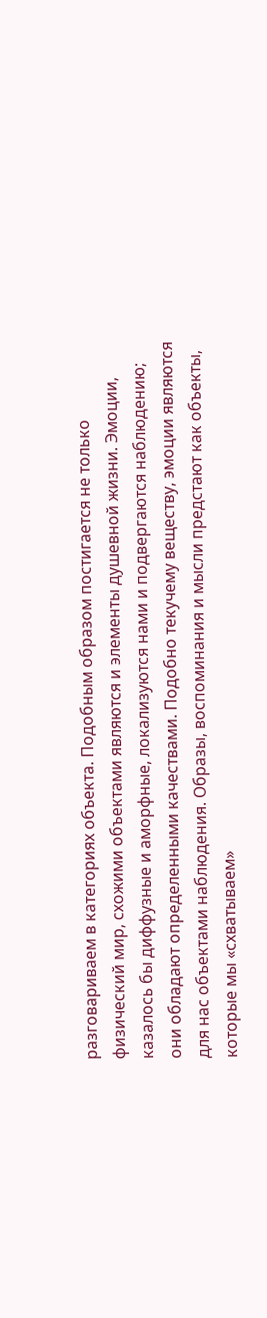разговариваем в категориях объекта. Подобным образом постигается не только физический мир, схожими объектами являются и элементы душевной жизни. Эмоции, казалось бы диффузные и аморфные, локализуются нами и подвергаются наблюдению; они обладают определенными качествами. Подобно текучему веществу, эмоции являются для нас объектами наблюдения. Образы, воспоминания и мысли предстают как объекты, которые мы «схватываем»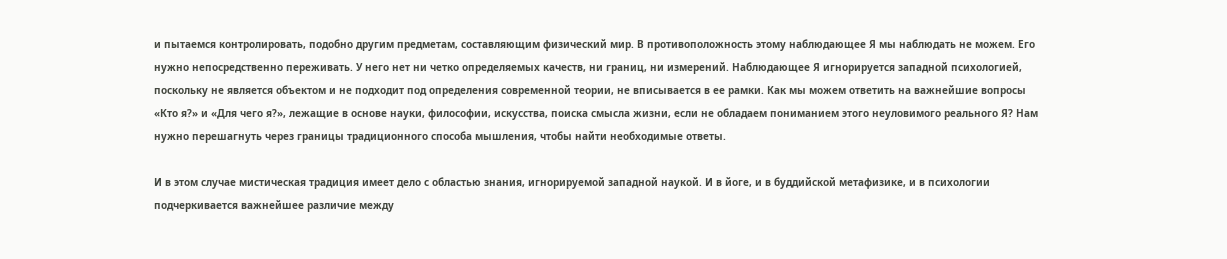и пытаемся контролировать, подобно другим предметам, составляющим физический мир. В противоположность этому наблюдающее Я мы наблюдать не можем. Его нужно непосредственно переживать. У него нет ни четко определяемых качеств, ни границ, ни измерений. Наблюдающее Я игнорируется западной психологией, поскольку не является объектом и не подходит под определения современной теории, не вписывается в ее рамки. Как мы можем ответить на важнейшие вопросы «Кто я?» и «Для чего я?», лежащие в основе науки, философии, искусства, поиска смысла жизни, если не обладаем пониманием этого неуловимого реального Я? Нам нужно перешагнуть через границы традиционного способа мышления, чтобы найти необходимые ответы.

И в этом случае мистическая традиция имеет дело с областью знания, игнорируемой западной наукой. И в йоге, и в буддийской метафизике, и в психологии подчеркивается важнейшее различие между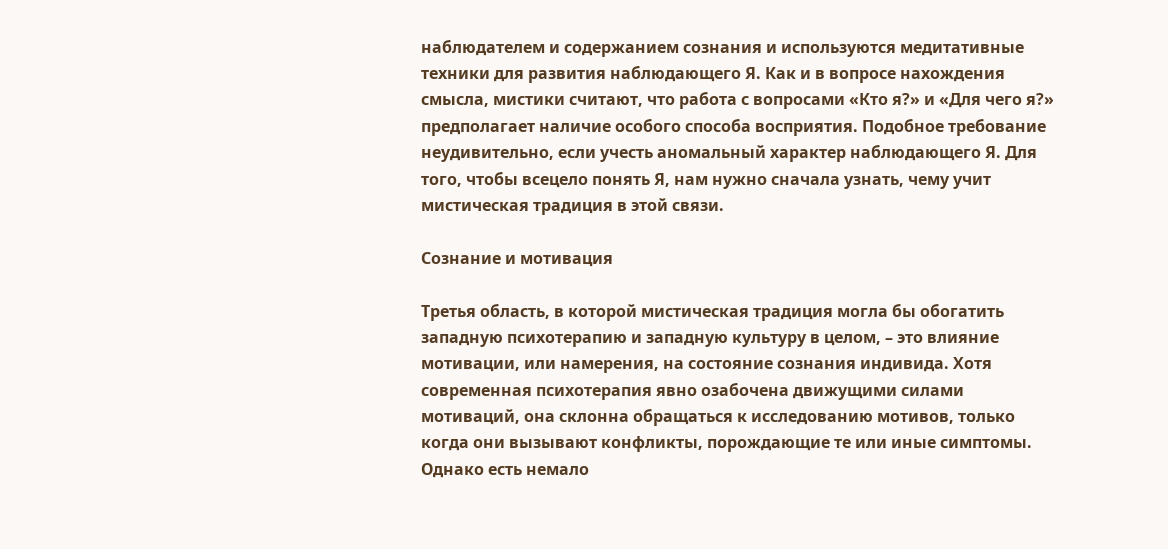наблюдателем и содержанием сознания и используются медитативные техники для развития наблюдающего Я. Как и в вопросе нахождения смысла, мистики считают, что работа с вопросами «Кто я?» и «Для чего я?» предполагает наличие особого способа восприятия. Подобное требование неудивительно, если учесть аномальный характер наблюдающего Я. Для того, чтобы всецело понять Я, нам нужно сначала узнать, чему учит мистическая традиция в этой связи.

Сознание и мотивация

Третья область, в которой мистическая традиция могла бы обогатить западную психотерапию и западную культуру в целом, – это влияние мотивации, или намерения, на состояние сознания индивида. Хотя современная психотерапия явно озабочена движущими силами мотиваций, она склонна обращаться к исследованию мотивов, только когда они вызывают конфликты, порождающие те или иные симптомы. Однако есть немало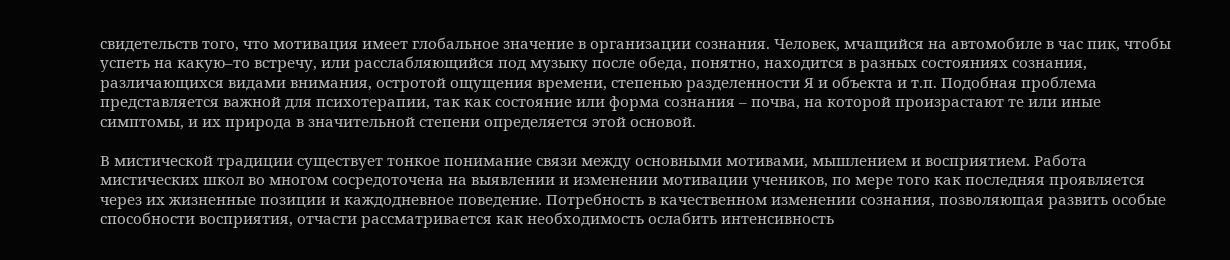свидетельств того, что мотивация имеет глобальное значение в организации сознания. Человек, мчащийся на автомобиле в час пик, чтобы успеть на какую–то встречу, или расслабляющийся под музыку после обеда, понятно, находится в разных состояниях сознания, различающихся видами внимания, остротой ощущения времени, степенью разделенности Я и объекта и т.п. Подобная проблема представляется важной для психотерапии, так как состояние или форма сознания – почва, на которой произрастают те или иные симптомы, и их природа в значительной степени определяется этой основой.

В мистической традиции существует тонкое понимание связи между основными мотивами, мышлением и восприятием. Работа мистических школ во многом сосредоточена на выявлении и изменении мотивации учеников, по мере того как последняя проявляется через их жизненные позиции и каждодневное поведение. Потребность в качественном изменении сознания, позволяющая развить особые способности восприятия, отчасти рассматривается как необходимость ослабить интенсивность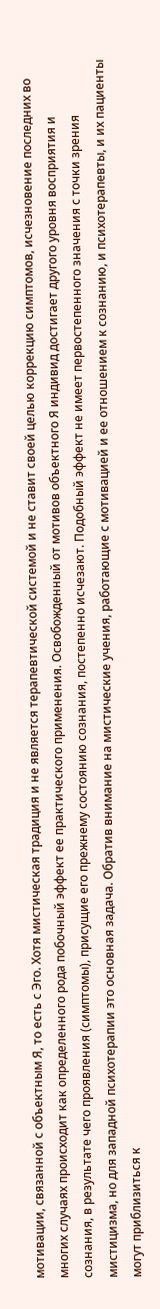мотивации, связанной с объектным Я, то есть с Эго. Хотя мистическая традиция и не является терапевтической системой и не ставит своей целью коррекцию симптомов, исчезновение последних во многих случаях происходит как определенного рода побочный эффект ее практического применения. Освобожденный от мотивов объектного Я индивид достигает другого уровня восприятия и сознания, в результате чего проявления (симптомы), присущие его прежнему состоянию сознания, постепенно исчезают. Подобный эффект не имеет первостепенного значения с точки зрения мистицизма, но для западной психотерапии это основная задача. Обратив внимание на мистические учения, работающие с мотивацией и ее отношением к сознанию, и психотерапевты, и их пациенты могут приблизиться к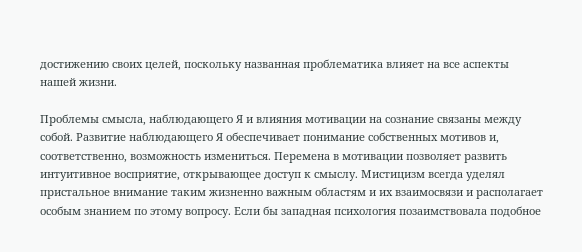достижению своих целей, поскольку названная проблематика влияет на все аспекты нашей жизни.

Проблемы смысла, наблюдающего Я и влияния мотивации на сознание связаны между собой. Развитие наблюдающего Я обеспечивает понимание собственных мотивов и, соответственно, возможность измениться. Перемена в мотивации позволяет развить интуитивное восприятие, открывающее доступ к смыслу. Мистицизм всегда уделял пристальное внимание таким жизненно важным областям и их взаимосвязи и располагает особым знанием по этому вопросу. Если бы западная психология позаимствовала подобное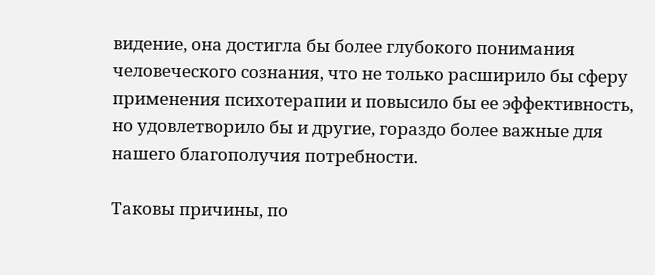видение, она достигла бы более глубокого понимания человеческого сознания, что не только расширило бы сферу применения психотерапии и повысило бы ее эффективность, но удовлетворило бы и другие, гораздо более важные для нашего благополучия потребности.

Таковы причины, по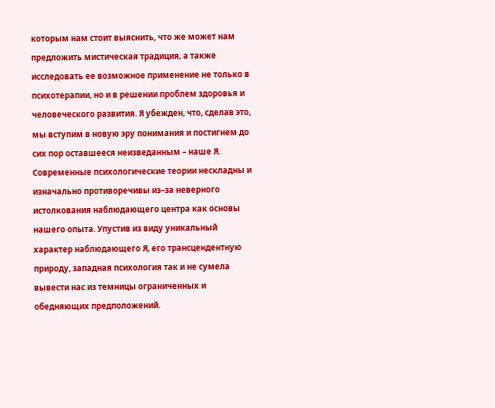которым нам стоит выяснить, что же может нам предложить мистическая традиция, а также исследовать ее возможное применение не только в психотерапии, но и в решении проблем здоровья и человеческого развития. Я убежден, что, сделав это, мы вступим в новую эру понимания и постигнем до сих пор оставшееся неизведанным – наше Я. Современные психологические теории нескладны и изначально противоречивы из–за неверного истолкования наблюдающего центра как основы нашего опыта. Упустив из виду уникальный характер наблюдающего Я, его трансцендентную природу, западная психология так и не сумела вывести нас из темницы ограниченных и обедняющих предположений.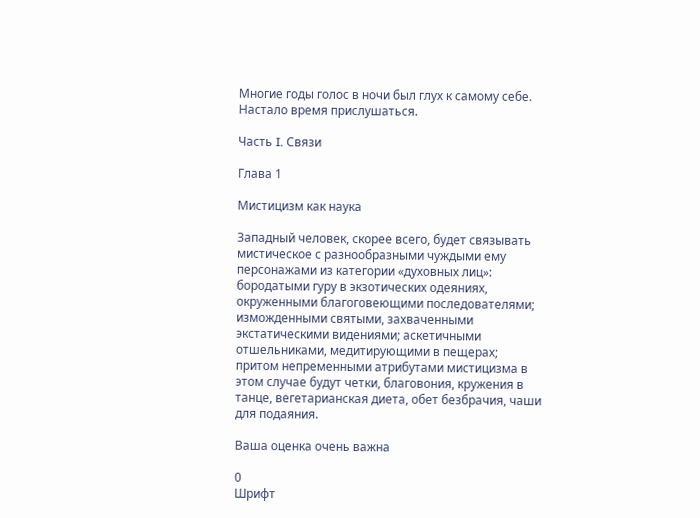Многие годы голос в ночи был глух к самому себе. Настало время прислушаться.

Часть I. Связи

Глава 1

Мистицизм как наука

Западный человек, скорее всего, будет связывать мистическое с разнообразными чуждыми ему персонажами из категории «духовных лиц»: бородатыми гуру в экзотических одеяниях, окруженными благоговеющими последователями; изможденными святыми, захваченными экстатическими видениями; аскетичными отшельниками, медитирующими в пещерах; притом непременными атрибутами мистицизма в этом случае будут четки, благовония, кружения в танце, вегетарианская диета, обет безбрачия, чаши для подаяния.

Ваша оценка очень важна

0
Шрифт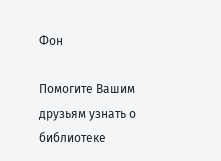Фон

Помогите Вашим друзьям узнать о библиотеке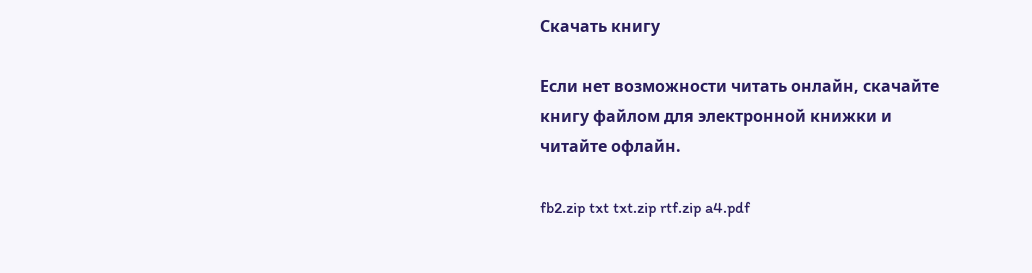Скачать книгу

Если нет возможности читать онлайн, скачайте книгу файлом для электронной книжки и читайте офлайн.

fb2.zip txt txt.zip rtf.zip a4.pdf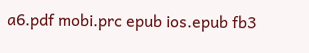a6.pdf mobi.prc epub ios.epub fb3